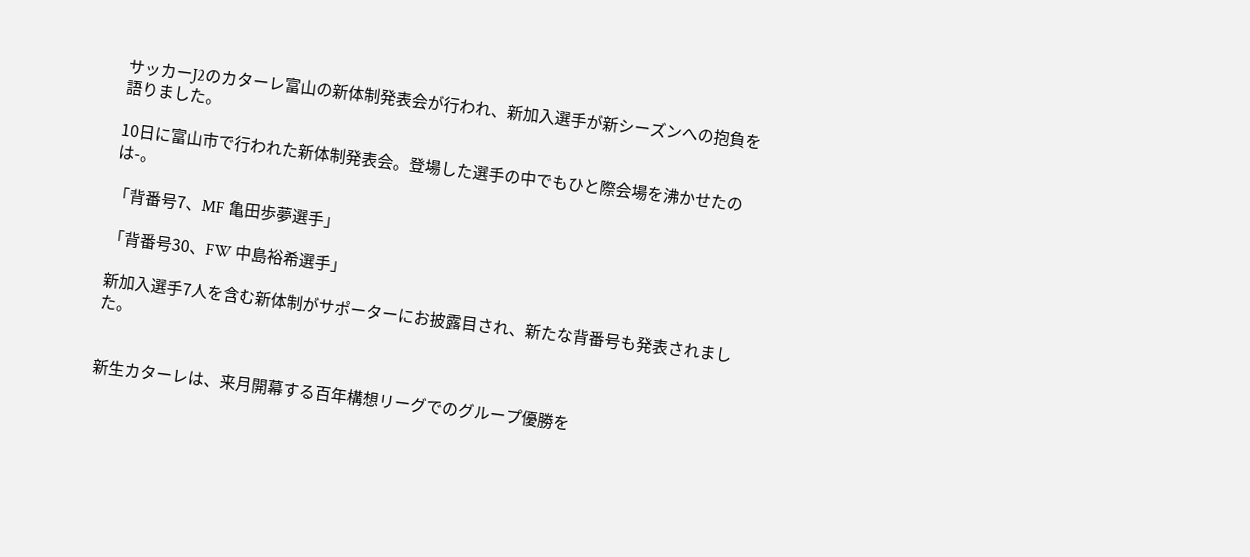サッカーJ2のカターレ富山の新体制発表会が行われ、新加入選手が新シーズンへの抱負を語りました。

10日に富山市で行われた新体制発表会。登場した選手の中でもひと際会場を沸かせたのは-。

「背番号7、MF 亀田歩夢選手」

「背番号30、FW 中島裕希選手」

新加入選手7人を含む新体制がサポーターにお披露目され、新たな背番号も発表されました。


新生カターレは、来月開幕する百年構想リーグでのグループ優勝を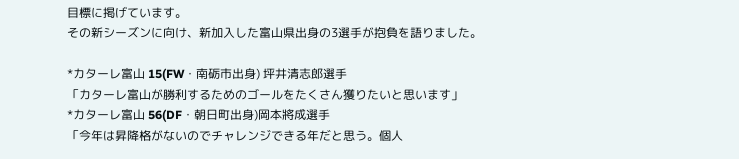目標に掲げています。
その新シーズンに向け、新加入した富山県出身の3選手が抱負を語りました。

*カターレ富山 15(FW・南砺市出身) 坪井清志郎選手
「カターレ富山が勝利するためのゴールをたくさん獲りたいと思います」
*カターレ富山 56(DF・朝日町出身)岡本將成選手
「今年は昇降格がないのでチャレンジできる年だと思う。個人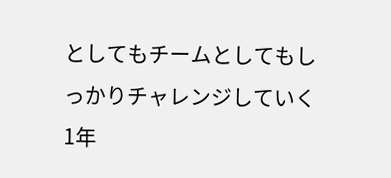としてもチームとしてもしっかりチャレンジしていく1年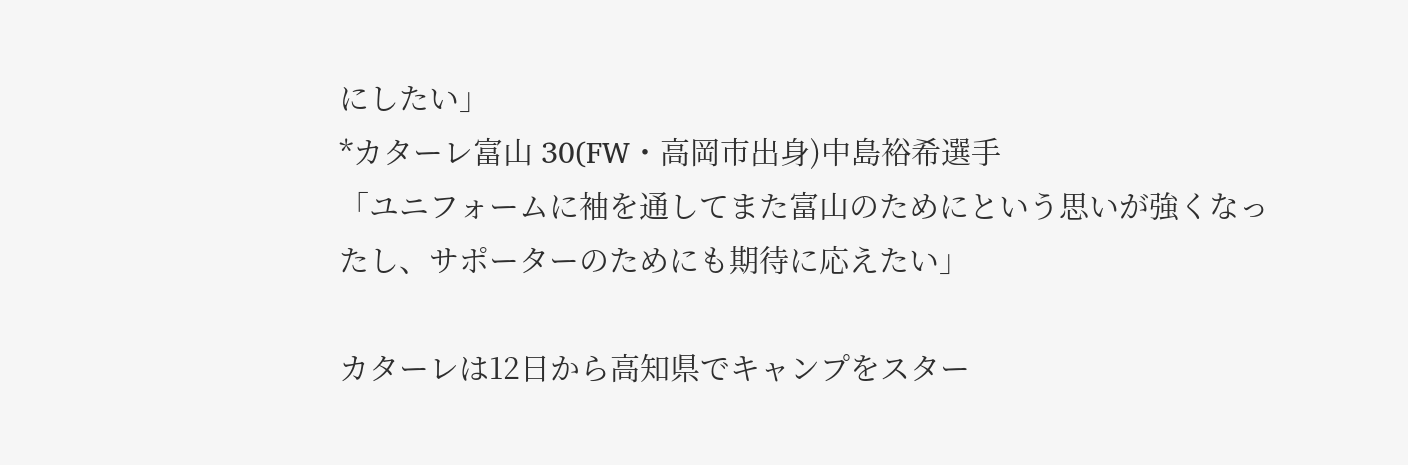にしたい」
*カターレ富山 30(FW・高岡市出身)中島裕希選手
「ユニフォームに袖を通してまた富山のためにという思いが強くなったし、サポーターのためにも期待に応えたい」

カターレは12日から高知県でキャンプをスター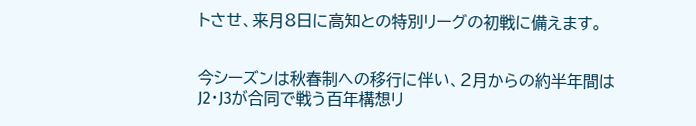トさせ、来月8日に高知との特別リーグの初戦に備えます。


今シーズンは秋春制への移行に伴い、2月からの約半年間はJ2・J3が合同で戦う百年構想リ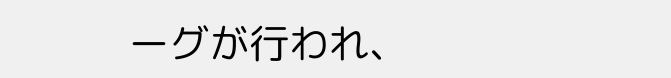ーグが行われ、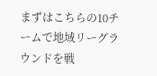まずはこちらの10チームで地域リーグラウンドを戦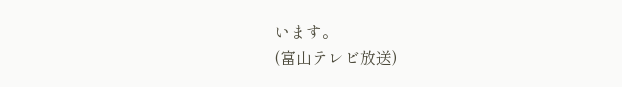います。
(富山テレビ放送)